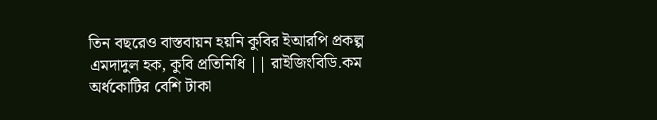তিন বছরেও বাস্তবায়ন হয়নি কুবির ইআরপি প্রকল্প
এমদাদুল হক, কুবি প্রতিনিধি || রাইজিংবিডি.কম
অর্ধকোটির বেশি টাকা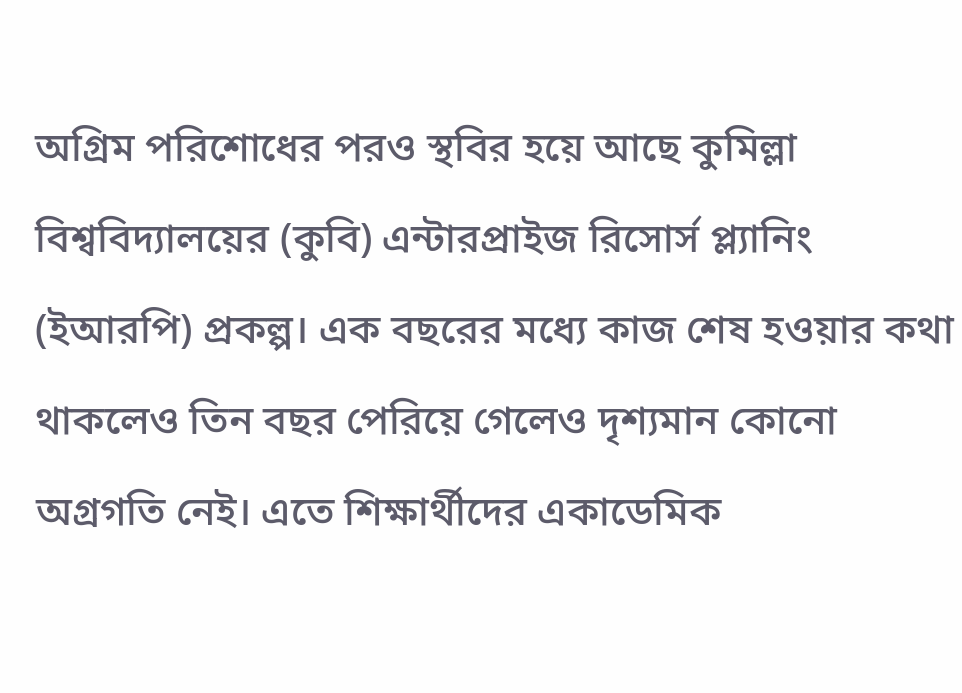অগ্রিম পরিশোধের পরও স্থবির হয়ে আছে কুমিল্লা বিশ্ববিদ্যালয়ের (কুবি) এন্টারপ্রাইজ রিসোর্স প্ল্যানিং (ইআরপি) প্রকল্প। এক বছরের মধ্যে কাজ শেষ হওয়ার কথা থাকলেও তিন বছর পেরিয়ে গেলেও দৃশ্যমান কোনো অগ্রগতি নেই। এতে শিক্ষার্থীদের একাডেমিক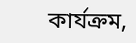কার্যক্রম,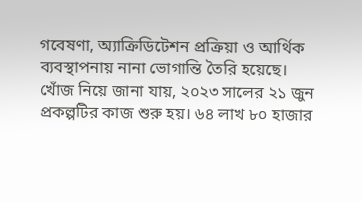গবেষণা, অ্যাক্রিডিটেশন প্রক্রিয়া ও আর্থিক ব্যবস্থাপনায় নানা ভোগান্তি তৈরি হয়েছে।
খোঁজ নিয়ে জানা যায়, ২০২৩ সালের ২১ জুন প্রকল্পটির কাজ শুরু হয়। ৬৪ লাখ ৮০ হাজার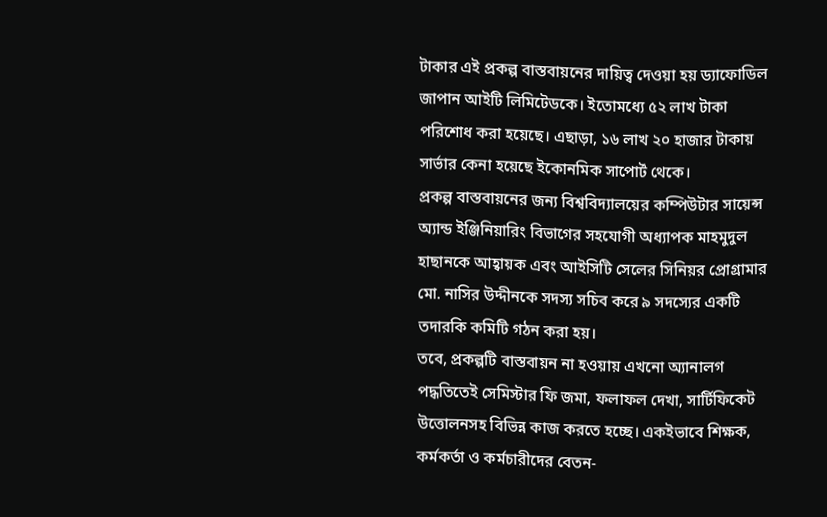টাকার এই প্রকল্প বাস্তবায়নের দায়িত্ব দেওয়া হয় ড্যাফোডিল জাপান আইটি লিমিটেডকে। ইতোমধ্যে ৫২ লাখ টাকা পরিশোধ করা হয়েছে। এছাড়া, ১৬ লাখ ২০ হাজার টাকায় সার্ভার কেনা হয়েছে ইকোনমিক সাপোর্ট থেকে।
প্রকল্প বাস্তবায়নের জন্য বিশ্ববিদ্যালয়ের কম্পিউটার সায়েন্স অ্যান্ড ইঞ্জিনিয়ারিং বিভাগের সহযোগী অধ্যাপক মাহমুদুল হাছানকে আহ্বায়ক এবং আইসিটি সেলের সিনিয়র প্রোগ্রামার মো. নাসির উদ্দীনকে সদস্য সচিব করে ৯ সদস্যের একটি তদারকি কমিটি গঠন করা হয়।
তবে, প্রকল্পটি বাস্তবায়ন না হওয়ায় এখনো অ্যানালগ পদ্ধতিতেই সেমিস্টার ফি জমা, ফলাফল দেখা, সার্টিফিকেট উত্তোলনসহ বিভিন্ন কাজ করতে হচ্ছে। একইভাবে শিক্ষক, কর্মকর্তা ও কর্মচারীদের বেতন-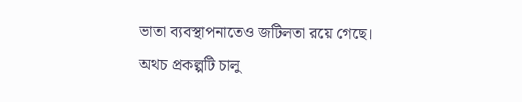ভাতা ব্যবস্থাপনাতেও জটিলতা রয়ে গেছে। অথচ প্রকল্পটি চালু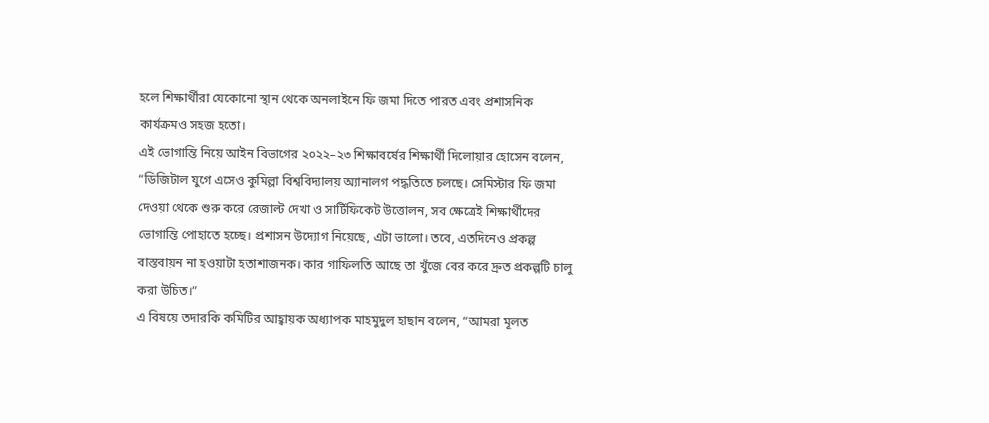হলে শিক্ষার্থীরা যেকোনো স্থান থেকে অনলাইনে ফি জমা দিতে পারত এবং প্রশাসনিক কার্যক্রমও সহজ হতো।
এই ভোগান্তি নিয়ে আইন বিভাগের ২০২২–২৩ শিক্ষাবর্ষের শিক্ষার্থী দিলোয়ার হোসেন বলেন, “ডিজিটাল যুগে এসেও কুমিল্লা বিশ্ববিদ্যালয় অ্যানালগ পদ্ধতিতে চলছে। সেমিস্টার ফি জমা দেওয়া থেকে শুরু করে রেজাল্ট দেখা ও সার্টিফিকেট উত্তোলন, সব ক্ষেত্রেই শিক্ষার্থীদের ভোগান্তি পোহাতে হচ্ছে। প্রশাসন উদ্যোগ নিয়েছে, এটা ভালো। তবে, এতদিনেও প্রকল্প বাস্তবায়ন না হওয়াটা হতাশাজনক। কার গাফিলতি আছে তা খুঁজে বের করে দ্রুত প্রকল্পটি চালু করা উচিত।”
এ বিষয়ে তদারকি কমিটির আহ্বায়ক অধ্যাপক মাহমুদুল হাছান বলেন, “আমরা মূলত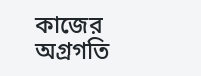কাজের অগ্রগতি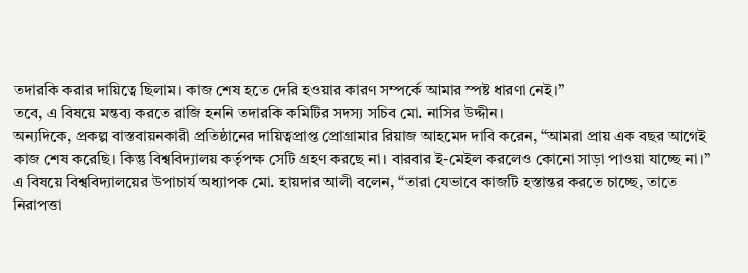তদারকি করার দায়িত্বে ছিলাম। কাজ শেষ হতে দেরি হওয়ার কারণ সম্পর্কে আমার স্পষ্ট ধারণা নেই।”
তবে, এ বিষয়ে মন্তব্য করতে রাজি হননি তদারকি কমিটির সদস্য সচিব মো. নাসির উদ্দীন।
অন্যদিকে, প্রকল্প বাস্তবায়নকারী প্রতিষ্ঠানের দায়িত্বপ্রাপ্ত প্রোগ্রামার রিয়াজ আহমেদ দাবি করেন, “আমরা প্রায় এক বছর আগেই কাজ শেষ করেছি। কিন্তু বিশ্ববিদ্যালয় কর্তৃপক্ষ সেটি গ্রহণ করছে না। বারবার ই-মেইল করলেও কোনো সাড়া পাওয়া যাচ্ছে না।”
এ বিষয়ে বিশ্ববিদ্যালয়ের উপাচার্য অধ্যাপক মো. হায়দার আলী বলেন, “তারা যেভাবে কাজটি হস্তান্তর করতে চাচ্ছে, তাতে নিরাপত্তা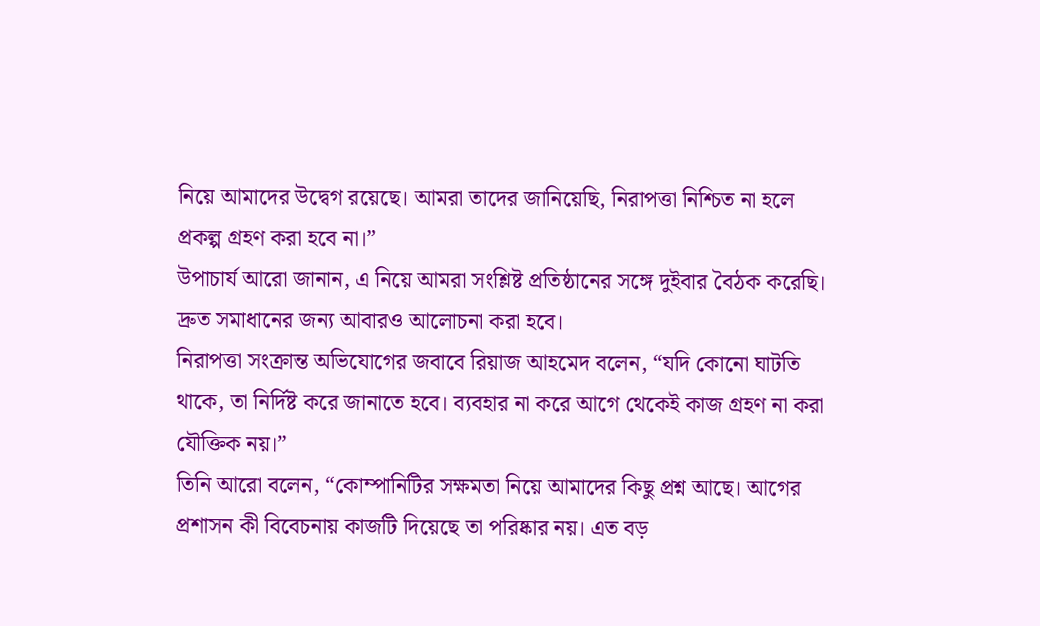নিয়ে আমাদের উদ্বেগ রয়েছে। আমরা তাদের জানিয়েছি, নিরাপত্তা নিশ্চিত না হলে প্রকল্প গ্রহণ করা হবে না।”
উপাচার্য আরো জানান, এ নিয়ে আমরা সংশ্লিষ্ট প্রতিষ্ঠানের সঙ্গে দুইবার বৈঠক করেছি। দ্রুত সমাধানের জন্য আবারও আলোচনা করা হবে।
নিরাপত্তা সংক্রান্ত অভিযোগের জবাবে রিয়াজ আহমেদ বলেন, “যদি কোনো ঘাটতি থাকে, তা নির্দিষ্ট করে জানাতে হবে। ব্যবহার না করে আগে থেকেই কাজ গ্রহণ না করা যৌক্তিক নয়।”
তিনি আরো বলেন, “কোম্পানিটির সক্ষমতা নিয়ে আমাদের কিছু প্রশ্ন আছে। আগের প্রশাসন কী বিবেচনায় কাজটি দিয়েছে তা পরিষ্কার নয়। এত বড়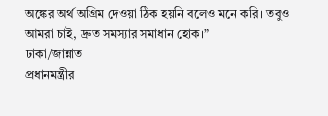অঙ্কের অর্থ অগ্রিম দেওয়া ঠিক হয়নি বলেও মনে করি। তবুও আমরা চাই, দ্রুত সমস্যার সমাধান হোক।”
ঢাকা/জান্নাত
প্রধানমন্ত্রীর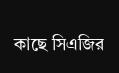কাছে সিএজির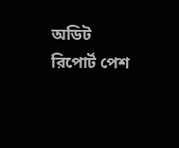অডিট রিপোর্ট পেশ